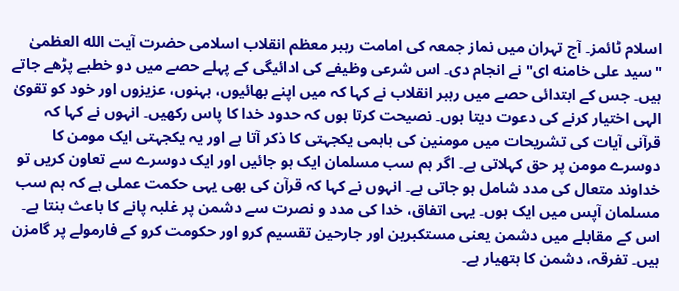اسلام ٹائمز۔ آج تہران میں نماز جمعہ کی امامت رہبر معظم انقلاب اسلامی حضرت آیت الله العظمیٰ "سید علی خامنه ای" نے انجام دی۔ اس شرعی وظیفے کی ادائیگی کے پہلے حصے میں دو خطبے پڑھے جاتے ہیں۔ جس کے ابتدائی حصے میں رہبر انقلاب نے کہا کہ میں اپنے بھائیوں، بہنوں، عزیزوں اور خود کو تقویٰ الہی اختیار کرنے کی دعوت دیتا ہوں۔ نصیحت کرتا ہوں کہ حدود خدا کا پاس رکھیں۔ انہوں نے کہا کہ قرآنی آیات کی تشریحات میں مومنین کی باہمی یکجہتی کا ذکر آتا ہے اور یہ یکجہتی ایک مومن کا دوسرے مومن پر حق کہلاتی ہے۔ اگر ہم سب مسلمان ایک ہو جائیں اور ایک دوسرے سے تعاون کریں تو خداوند متعال کی مدد شامل ہو جاتی ہے۔ انہوں نے کہا کہ قرآن کی بھی یہی حکمت عملی ہے کہ ہم سب مسلمان آپس میں ایک ہوں۔ یہی اتفاق، خدا کی مدد و نصرت سے دشمن پر غلبہ پانے کا باعث بنتا ہے۔ اس کے مقابلے میں دشمن یعنی مستکبرین اور جارحین تقسیم کرو اور حکومت کرو کے فارمولے پر گامزن ہیں۔ تفرقہ، دشمن کا ہتھیار ہے۔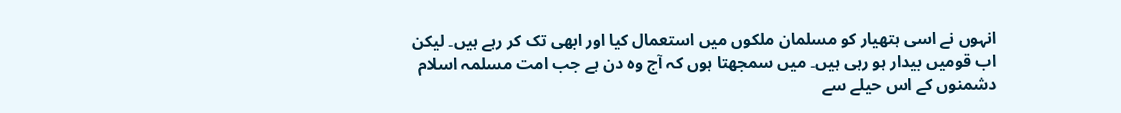انہوں نے اسی ہتھیار کو مسلمان ملکوں میں استعمال کیا اور ابھی تک کر رہے ہیں۔ لیکن اب قومیں بیدار ہو رہی ہیں۔ میں سمجھتا ہوں کہ آج وہ دن ہے جب امت مسلمہ اسلام دشمنوں کے اس حیلے سے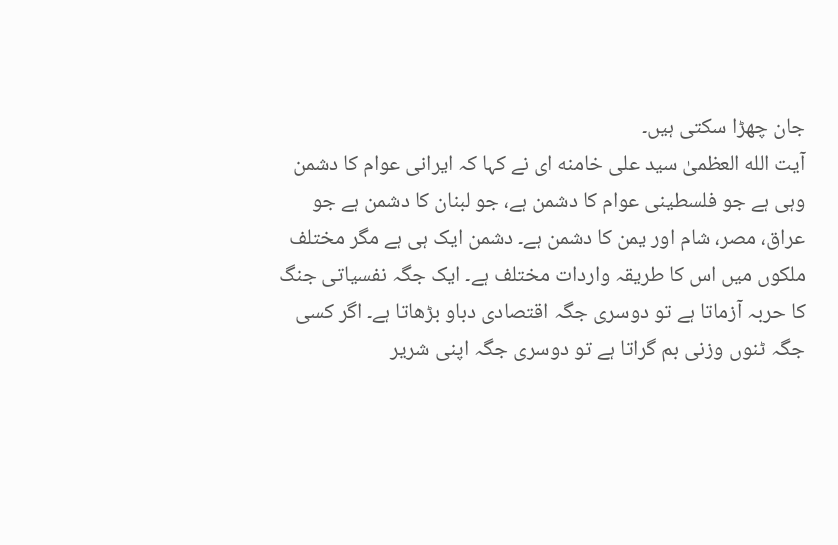جان چھڑا سکتی ہیں۔
آیت الله العظمیٰ سید علی خامنه ای نے کہا کہ ایرانی عوام کا دشمن وہی ہے جو فلسطینی عوام کا دشمن ہے، جو لبنان کا دشمن ہے جو عراق، مصر، شام اور یمن کا دشمن ہے۔ دشمن ایک ہی ہے مگر مختلف ملکوں میں اس کا طریقہ واردات مختلف ہے۔ ایک جگہ نفسیاتی جنگ کا حربہ آزماتا ہے تو دوسری جگہ اقتصادی دباو بڑھاتا ہے۔ اگر کسی جگہ ٹنوں وزنی بم گراتا ہے تو دوسری جگہ اپنی شریر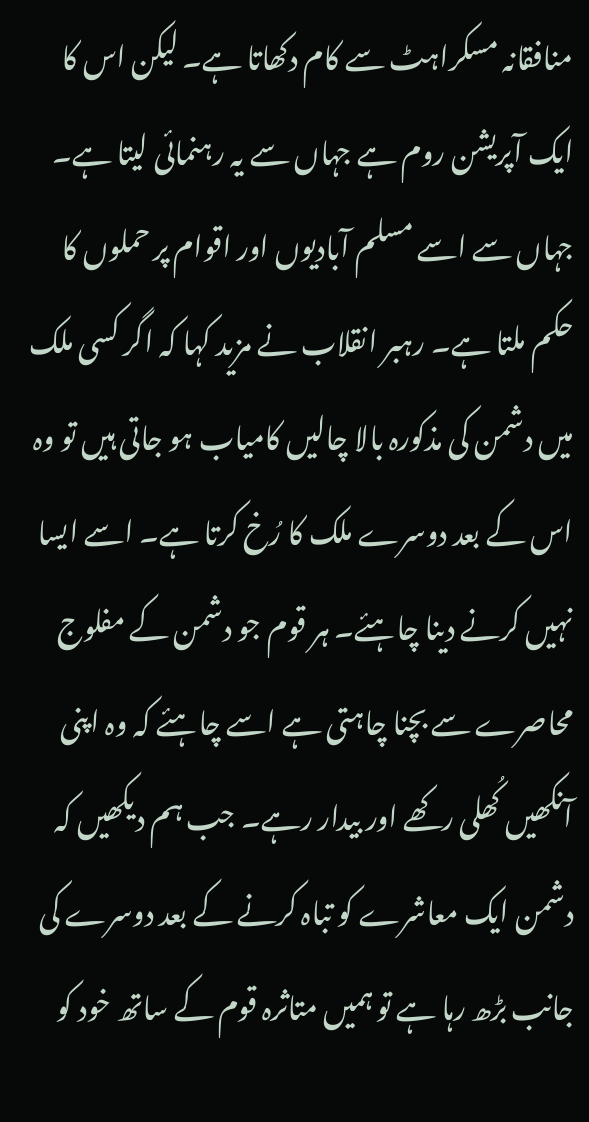منافقانہ مسکراہٹ سے کام دکھاتا ہے۔ لیکن اس کا ایک آپریشن روم ہے جہاں سے یہ رہنمائی لیتا ہے۔ جہاں سے اسے مسلم آبادیوں اور اقوام پر حملوں کا حکم ملتا ہے۔ رہبر انقلاب نے مزید کہا کہ اگر کسی ملک میں دشمن کی مذکورہ بالا چالیں کامیاب ہو جاتی ہیں تو وہ اس کے بعد دوسرے ملک کا رُخ کرتا ہے۔ اسے ایسا نہیں کرنے دینا چاہئے۔ ہر قوم جو دشمن کے مفلوج محاصرے سے بچنا چاہتی ہے اسے چاہئے کہ وہ اپنی آنکھیں کُھلی رکھے اور بیدار رہے۔ جب ہم دیکھیں کہ دشمن ایک معاشرے کو تباہ کرنے کے بعد دوسرے کی جانب بڑھ رہا ہے تو ہمیں متاثرہ قوم کے ساتھ خود کو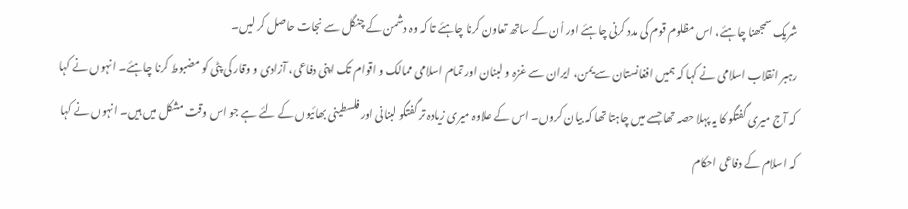شریک سمجھنا چاہئے، اس مظلوم قوم کی مدد کرنی چاہئے اور اُن کے ساتھ تعاون کرنا چاہئے تا کہ وہ دشمن کے چنگل سے نجات حاصل کر لیں۔
رہبر انقلاب اسلامی نے کہا کہ ہمیں افغانستان سے یمن، ایران سے غزہ و لبنان اور تمام اسلامی ممالک و اقوام تک اپنی دفاعی، آزادی و وقار کی پٹی کو مضبوط کرنا چاہئے۔ انہوں نے کہا کہ آج میری گفتگو کا یہ پہلا حصہ تھا جسے میں چاہتا تھا کہ بیان کروں۔ اس کے علاوہ میری زیادہ تر گفتگو لبنانی اور فلسطینی بھائیوں کے لئے ہے جو اس وقت مشکل میں ہیں۔ انہوں نے کہا کہ اسلام کے دفاعی احکام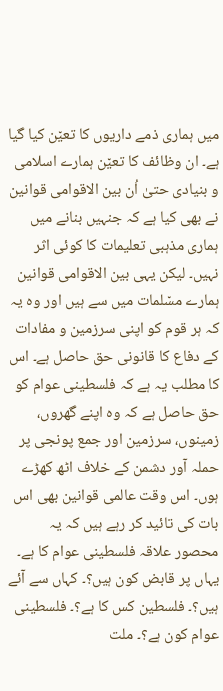میں ہماری ذمے داریوں کا تعی٘ن کیا گیا ہے۔ ان وظائف کا تعی٘ن ہمارے اسلامی و بنیادی حتیٰ اُن بین الاقوامی قوانین نے بھی کیا ہے کہ جنہیں بنانے میں ہماری مذہبی تعلیمات کا کوئی اثر نہیں۔ لیکن یہی بین الاقوامی قوانین ہمارے مس٘لمات میں سے ہیں اور وہ یہ کہ ہر قوم کو اپنی سرزمین و مفادات کے دفاع کا قانونی حق حاصل ہے۔ اس کا مطلب یہ ہے کہ فلسطینی عوام کو حق حاصل ہے کہ وہ اپنے گھروں، زمینوں، سرزمین اور جمع پونجی پر حملہ آور دشمن کے خلاف اٹھ کھڑے ہوں۔ اس وقت عالمی قوانین بھی اس بات کی تائید کر رہے ہیں کہ یہ محصور علاقہ فلسطینی عوام کا ہے۔ یہاں پر قابض کون ہیں؟۔ کہاں سے آئے ہیں؟۔ فلسطین کس کا ہے؟۔ فلسطینی عوام کون ہے؟۔ ملت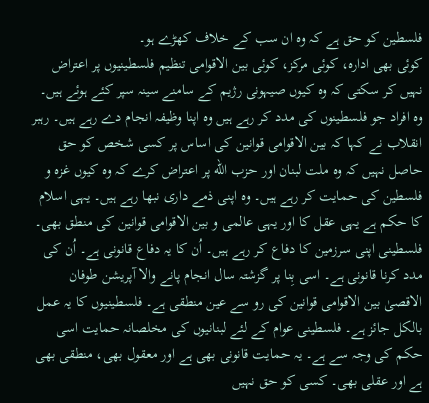فلسطین کو حق ہے کہ وہ ان سب کے خلاف کھڑے ہو۔
کوئی بھی ادارہ، کوئی مرکز، کوئی بین الاقوامی تنظیم فلسطینیوں پر اعتراض نہیں کر سکتی کہ وہ کیوں صیہونی رژیم کے سامنے سینہ سپر کئے ہوئے ہیں۔ وہ افراد جو فلسطینوں کی مدد کر رہے ہیں وہ اپنا وظیفہ انجام دے رہے ہیں۔ رہبر انقلاب نے کہا کہ بین الاقوامی قوانین کی اساس پر کسی شخص کو حق حاصل نہیں کہ وہ ملت لبنان اور حزب الله پر اعتراض کرے کہ وه کیوں غزہ و فلسطین کی حمایت کر رہے ہیں۔ وہ اپنی ذمے داری نبھا رہے ہیں۔ یہی اسلام کا حکم ہے یہی عقل کا اور یہی عالمی و بین الاقوامی قوانین کی منطق بھی۔ فلسطینی اپنی سرزمین کا دفاع کر رہے ہیں۔ اُن کا یہ دفاع قانونی ہے۔ اُن کی مدد کرنا قانونی ہے۔ اسی بِنا پر گزشتہ سال انجام پانے والا آپریشن طوفان الاقصیٰ بین الاقوامی قوانین کی رو سے عین منطقی ہے۔ فلسطینیوں کا یہ عمل بالکل جائز ہے۔ فلسطینی عوام کے لئے لبنانیوں کی مخلصانہ حمایت اسی حکم کی وجہ سے ہے۔ یہ حمایت قانونی بھی ہے اور معقول بھی، منطقی بھی ہے اور عقلی بھی۔ کسی کو حق نہیں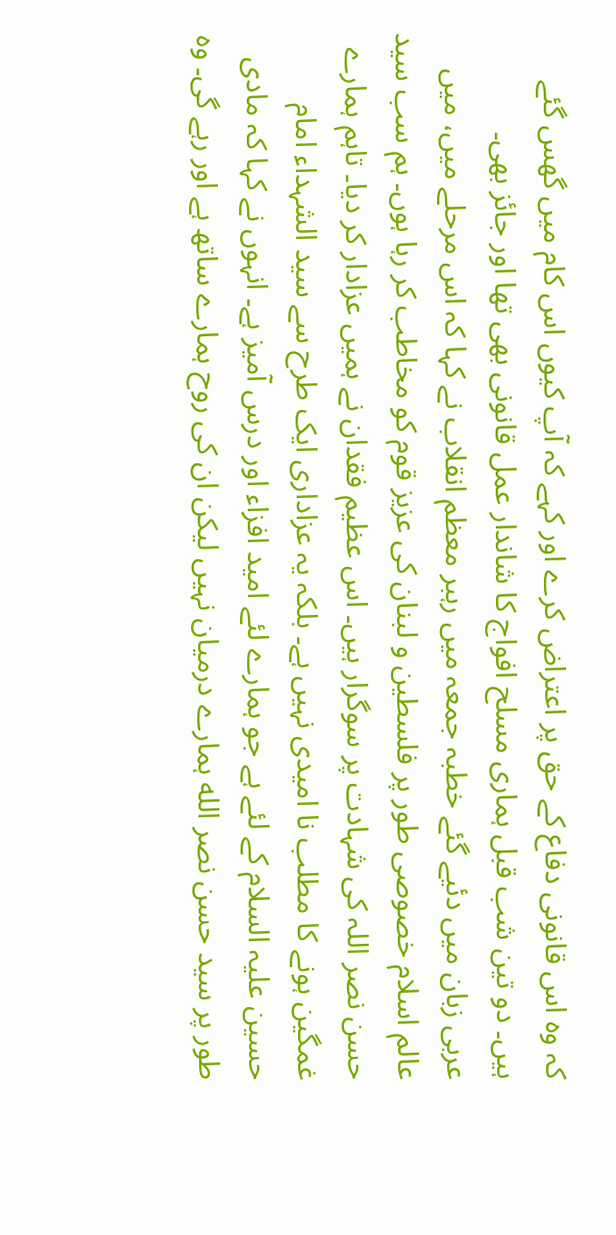کہ وہ اس قانونی دفاع کے حق پر اعتراض کرے اور کہے کہ آپ کیوں اس کام میں گھس گئے ہیں۔ دو تین شب قبل ہماری مسلح افواج کا شاندار عمل قانونی بھی تھا اور جائز بھی۔
عربی زبان میں دئیے گئے خطبہ جمعہ میں رہبر معظم انقلاب نے کہا کہ اس مرحلے میں، میں عالم اسلام خصوصی طور پر فلسطین و لبنان کی عزیز قوم کو مخاطب کر رہا ہوں۔ ہم سب سید حسن نصر اللہ کی شہادت پر سوگرار ہیں۔ اس عظیم فقدان نے ہمیں عزادار کر دیا۔ تاہم ہمارے غمگین ہونے کا مطلب نا امیدی نہیں ہے۔ بلکہ یہ عزاداری ایک طرح سے سید الشہداء امام حسین علیہ السلام کے لئے ہے جو ہمارے لئے امید افزاء اور درس آمیز ہے۔ انہوں نے کہا کہ مادی طور پر سید حسن نصر الله ہمارے درمیان نہیں لیکن ان کی روح ہمارے ساتھ ہے اور رہے گی۔ وہ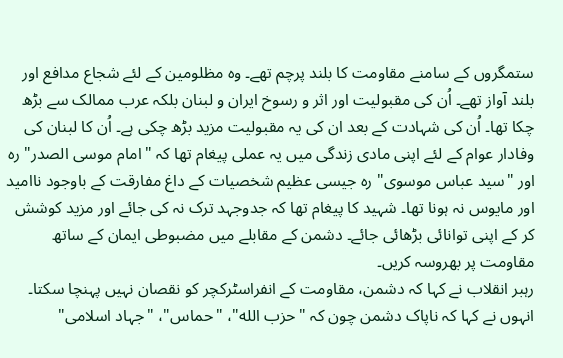ستمگروں کے سامنے مقاومت کا بلند پرچم تھے۔ وہ مظلومین کے لئے شجاع مدافع اور بلند آواز تھے۔ اُن کی مقبولیت اور اثر و رسوخ ایران و لبنان بلکہ عرب ممالک سے بڑھ چکا تھا۔ اُن کی شہادت کے بعد ان کی یہ مقبولیت مزید بڑھ چکی ہے۔ اُن کا لبنان کی وفادار عوام کے لئے اپنی مادی زندگی میں یہ عملی پیغام تھا کہ "امام موسی الصدر" رہ اور "سید عباس موسوی" رہ جیسی عظیم شخصیات کے داغ مفارقت کے باوجود ناامید اور مایوس نہ ہونا تھا۔ شہید کا پیغام تھا کہ جدوجہد ترک نہ کی جائے اور مزید کوشش کر کے اپنی توانائی بڑھائی جائے۔ دشمن کے مقابلے میں مضبوطی ایمان کے ساتھ مقاومت پر بھروسہ کریں۔
رہبر انقلاب نے کہا کہ دشمن، مقاومت کے انفراسٹرکچر کو نقصان نہیں پہنچا سکتا۔ انہوں نے کہا کہ ناپاک دشمن چون کہ "حزب الله"، "حماس"، "جہاد اسلامی"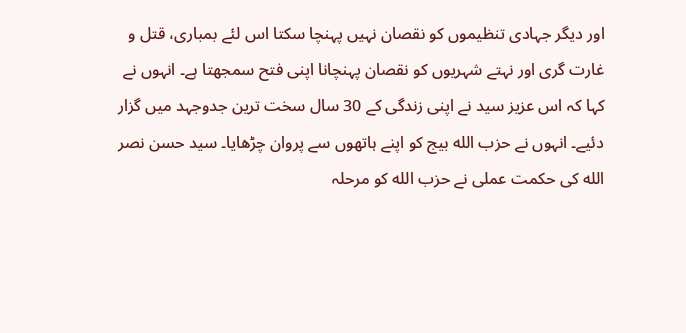اور دیگر جہادی تنظیموں کو نقصان نہیں پہنچا سکتا اس لئے بمباری، قتل و غارت گری اور نہتے شہریوں کو نقصان پہنچانا اپنی فتح سمجھتا ہے۔ انہوں نے کہا کہ اس عزیز سید نے اپنی زندگی کے 30 سال سخت ترین جدوجہد میں گزار دئیے۔ انہوں نے حزب الله بیج کو اپنے ہاتھوں سے پروان چڑھایا۔ سید حسن نصر الله کی حکمت عملی نے حزب الله کو مرحلہ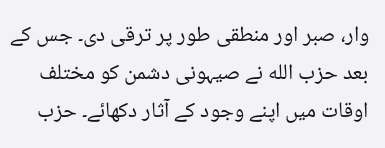وار، صبر اور منطقی طور پر ترقی دی۔ جس کے بعد حزب الله نے صیہونی دشمن کو مختلف اوقات میں اپنے وجود کے آثار دکھائے۔ حزب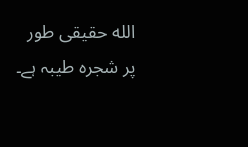الله حقیقی طور پر شجرہ طیبہ ہے۔